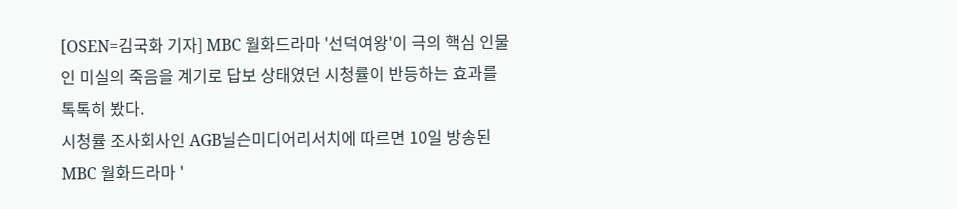[OSEN=김국화 기자] MBC 월화드라마 '선덕여왕'이 극의 핵심 인물인 미실의 죽음을 계기로 답보 상태였던 시청률이 반등하는 효과를 톡톡히 봤다.
시청률 조사회사인 AGB닐슨미디어리서치에 따르면 10일 방송된 MBC 월화드라마 '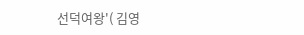선덕여왕'( 김영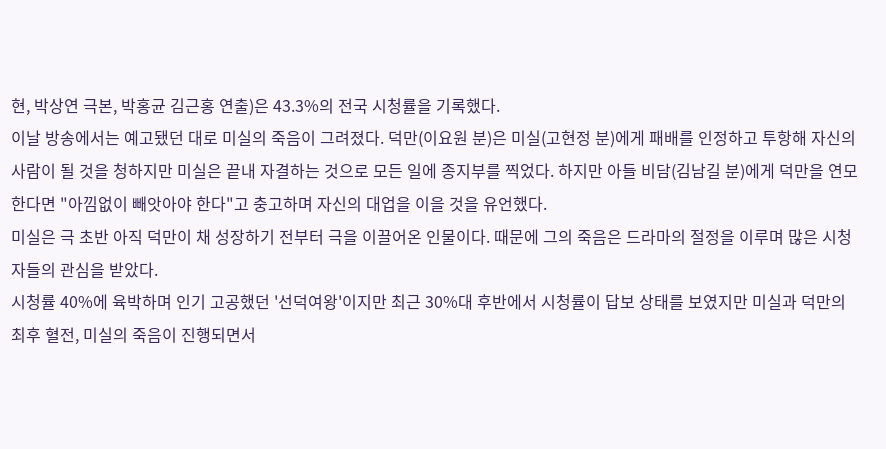현, 박상연 극본, 박홍균 김근홍 연출)은 43.3%의 전국 시청률을 기록했다.
이날 방송에서는 예고됐던 대로 미실의 죽음이 그려졌다. 덕만(이요원 분)은 미실(고현정 분)에게 패배를 인정하고 투항해 자신의 사람이 될 것을 청하지만 미실은 끝내 자결하는 것으로 모든 일에 종지부를 찍었다. 하지만 아들 비담(김남길 분)에게 덕만을 연모한다면 "아낌없이 빼앗아야 한다"고 충고하며 자신의 대업을 이을 것을 유언했다.
미실은 극 초반 아직 덕만이 채 성장하기 전부터 극을 이끌어온 인물이다. 때문에 그의 죽음은 드라마의 절정을 이루며 많은 시청자들의 관심을 받았다.
시청률 40%에 육박하며 인기 고공했던 '선덕여왕'이지만 최근 30%대 후반에서 시청률이 답보 상태를 보였지만 미실과 덕만의 최후 혈전, 미실의 죽음이 진행되면서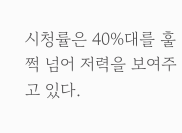시청률은 40%대를 훌쩍 넘어 저력을 보여주고 있다.